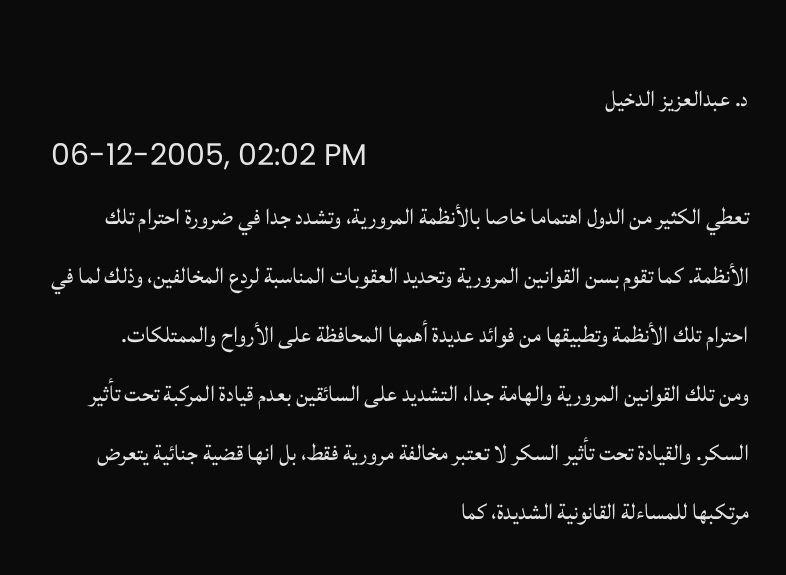د. عبدالعزيز الدخيل
06-12-2005, 02:02 PM
تعطي الكثير من الدول اهتماما خاصا بالأنظمة المرورية، وتشدد جدا في ضرورة احترام تلك الأنظمة. كما تقوم بسن القوانين المرورية وتحديد العقوبات المناسبة لردع المخالفين، وذلك لما في احترام تلك الأنظمة وتطبيقها من فوائد عديدة أهمها المحافظة على الأرواح والممتلكات.
ومن تلك القوانين المرورية والهامة جدا، التشديد على السائقين بعدم قيادة المركبة تحت تأثير السكر. والقيادة تحت تأثير السكر لا تعتبر مخالفة مرورية فقط، بل انها قضية جنائية يتعرض مرتكبها للمساءلة القانونية الشديدة، كما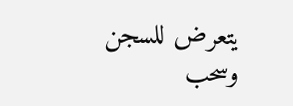يتعرض للسجن وسحب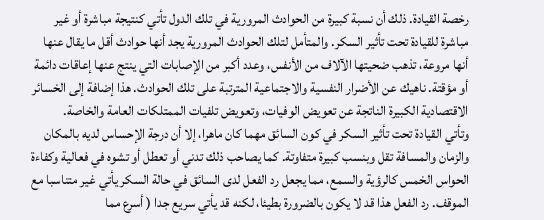رخصة القيادة. ذلك أن نسبة كبيرة من الحوادث المرورية في تلك الدول تأتي كنتيجة مباشرة أو غير مباشرة للقيادة تحت تأثير السكر. والمتأمل لتلك الحوادث المرورية يجد أنها حوادث أقل ما يقال عنها أنها مروعة، تذهب ضحيتها الآلاف من الأنفس، وعدد أكبر من الإصابات التي ينتج عنها إعاقات دائمة أو مؤقتة. ناهيك عن الأضرار النفسية والاجتماعية المترتبة على تلك الحوادث. هذا إضافة إلى الخسائر الاقتصادية الكبيرة الناتجة عن تعويض الوفيات، وتعويض تلفيات الممتلكات العامة والخاصة.
وتأتي القيادة تحت تأثير السكر في كون السائق مهما كان ماهرا، إلا أن درجة الإحساس لديه بالمكان والزمان والمسافة تقل وبنسب كبيرة متفاوتة. كما يصاحب ذلك تدني أو تعطل أو تشوه في فعالية وكفاءة الحواس الخمس كالرؤية والسمع، مما يجعل رد الفعل لدى السائق في حالة السكر يأتي غير متناسبا مع الموقف. رد الفعل هذا قد لا يكون بالضرورة بطيئا، لكنه قد يأتي سريع جدا ( أسرع مما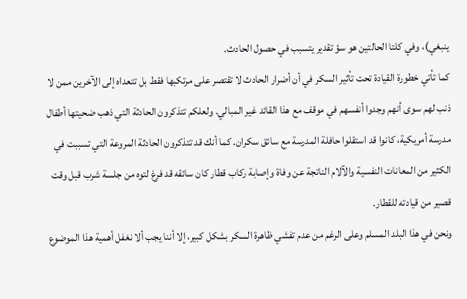ينبغي)، وفي كلتا الحالتين هو سؤ تقدير يتسبب في حصول الحادث.
كما تأتي خطورة القيادة تحت تأثير السكر في أن أضرار الحادث لا تقتصر على مرتكبها فقط بل تتعداه إلى الآخرين ممن لا ذنب لهم سوى أنهم وجدوا أنفسهم في موقف مع هذا القائد غير المبالي. ولعلكم تتذكرون الحادثة التي ذهب ضحيتها أطفال مدرسة أمريكية، كانوا قد استقلوا حافلة المدرسة مع سائق سكران. كما أنك قد تتذكرون الحادثة المروعة التي تسببت في الكثير من المعانات النفسية والآلام الناتجة عن وفاة وإصابة ركاب قطار كان سائقه قد فرغ لتوه من جلسة شرب قبل وقت قصير من قيادته للقطار.
ونحن في هذا البلد المسلم وعلى الرغم من عدم تفشي ظاهرة السكر بشكل كبير، إلا أننا يجب ألا نغفل أهمية هذا الموضوع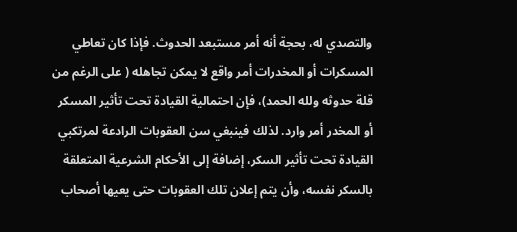والتصدي له، بحجة أنه أمر مستبعد الحدوث. فإذا كان تعاطي المسكرات أو المخدرات أمر واقع لا يمكن تجاهله ( على الرغم من قلة حدوثه ولله الحمد)، فإن احتمالية القيادة تحت تأثير المسكر أو المخدر أمر وارد. لذلك فينبغي سن العقوبات الرادعة لمرتكبي القيادة تحت تأثير السكر، إضافة إلى الأحكام الشرعية المتعلقة بالسكر نفسه، وأن يتم إعلان تلك العقوبات حتى يعيها أصحاب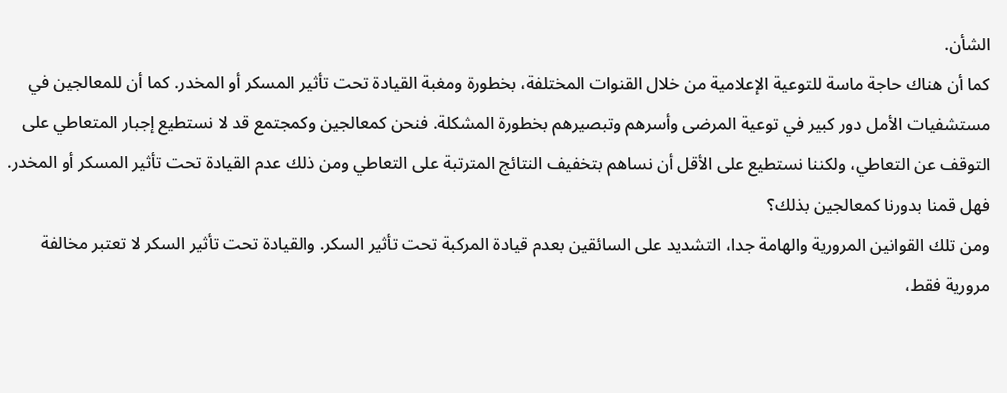الشأن.
كما أن هناك حاجة ماسة للتوعية الإعلامية من خلال القنوات المختلفة، بخطورة ومغبة القيادة تحت تأثير المسكر أو المخدر. كما أن للمعالجين في مستشفيات الأمل دور كبير في توعية المرضى وأسرهم وتبصيرهم بخطورة المشكلة. فنحن كمعالجين وكمجتمع قد لا نستطيع إجبار المتعاطي على التوقف عن التعاطي، ولكننا نستطيع على الأقل أن نساهم بتخفيف النتائج المترتبة على التعاطي ومن ذلك عدم القيادة تحت تأثير المسكر أو المخدر. فهل قمنا بدورنا كمعالجين بذلك؟
ومن تلك القوانين المرورية والهامة جدا، التشديد على السائقين بعدم قيادة المركبة تحت تأثير السكر. والقيادة تحت تأثير السكر لا تعتبر مخالفة مرورية فقط،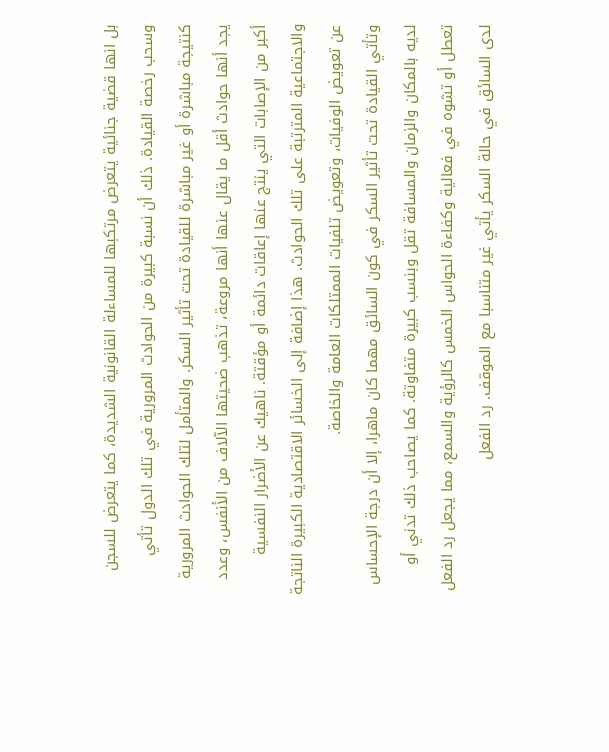بل انها قضية جنائية يتعرض مرتكبها للمساءلة القانونية الشديدة، كما يتعرض للسجن وسحب رخصة القيادة. ذلك أن نسبة كبيرة من الحوادث المرورية في تلك الدول تأتي كنتيجة مباشرة أو غير مباشرة للقيادة تحت تأثير السكر. والمتأمل لتلك الحوادث المرورية يجد أنها حوادث أقل ما يقال عنها أنها مروعة، تذهب ضحيتها الآلاف من الأنفس، وعدد أكبر من الإصابات التي ينتج عنها إعاقات دائمة أو مؤقتة. ناهيك عن الأضرار النفسية والاجتماعية المترتبة على تلك الحوادث. هذا إضافة إلى الخسائر الاقتصادية الكبيرة الناتجة عن تعويض الوفيات، وتعويض تلفيات الممتلكات العامة والخاصة.
وتأتي القيادة تحت تأثير السكر في كون السائق مهما كان ماهرا، إلا أن درجة الإحساس لديه بالمكان والزمان والمسافة تقل وبنسب كبيرة متفاوتة. كما يصاحب ذلك تدني أو تعطل أو تشوه في فعالية وكفاءة الحواس الخمس كالرؤية والسمع، مما يجعل رد الفعل لدى السائق في حالة السكر يأتي غير متناسبا مع الموقف. رد الفعل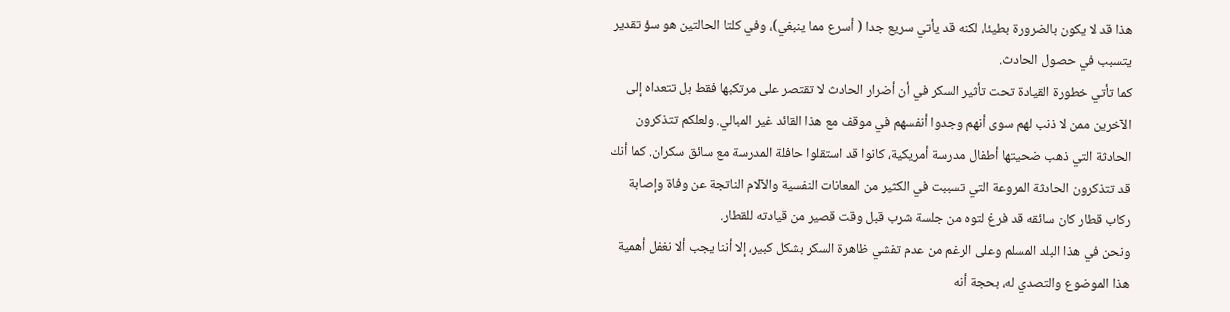هذا قد لا يكون بالضرورة بطيئا، لكنه قد يأتي سريع جدا ( أسرع مما ينبغي)، وفي كلتا الحالتين هو سؤ تقدير يتسبب في حصول الحادث.
كما تأتي خطورة القيادة تحت تأثير السكر في أن أضرار الحادث لا تقتصر على مرتكبها فقط بل تتعداه إلى الآخرين ممن لا ذنب لهم سوى أنهم وجدوا أنفسهم في موقف مع هذا القائد غير المبالي. ولعلكم تتذكرون الحادثة التي ذهب ضحيتها أطفال مدرسة أمريكية، كانوا قد استقلوا حافلة المدرسة مع سائق سكران. كما أنك قد تتذكرون الحادثة المروعة التي تسببت في الكثير من المعانات النفسية والآلام الناتجة عن وفاة وإصابة ركاب قطار كان سائقه قد فرغ لتوه من جلسة شرب قبل وقت قصير من قيادته للقطار.
ونحن في هذا البلد المسلم وعلى الرغم من عدم تفشي ظاهرة السكر بشكل كبير، إلا أننا يجب ألا نغفل أهمية هذا الموضوع والتصدي له، بحجة أنه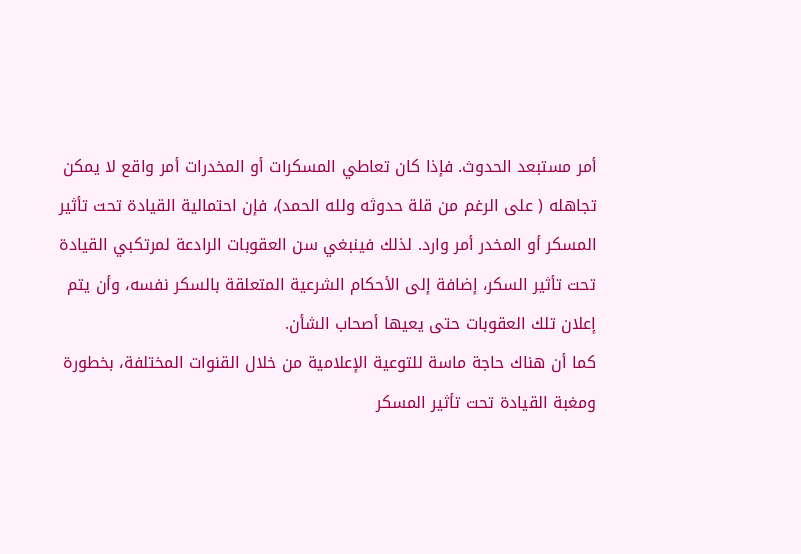أمر مستبعد الحدوث. فإذا كان تعاطي المسكرات أو المخدرات أمر واقع لا يمكن تجاهله ( على الرغم من قلة حدوثه ولله الحمد)، فإن احتمالية القيادة تحت تأثير المسكر أو المخدر أمر وارد. لذلك فينبغي سن العقوبات الرادعة لمرتكبي القيادة تحت تأثير السكر، إضافة إلى الأحكام الشرعية المتعلقة بالسكر نفسه، وأن يتم إعلان تلك العقوبات حتى يعيها أصحاب الشأن.
كما أن هناك حاجة ماسة للتوعية الإعلامية من خلال القنوات المختلفة، بخطورة ومغبة القيادة تحت تأثير المسكر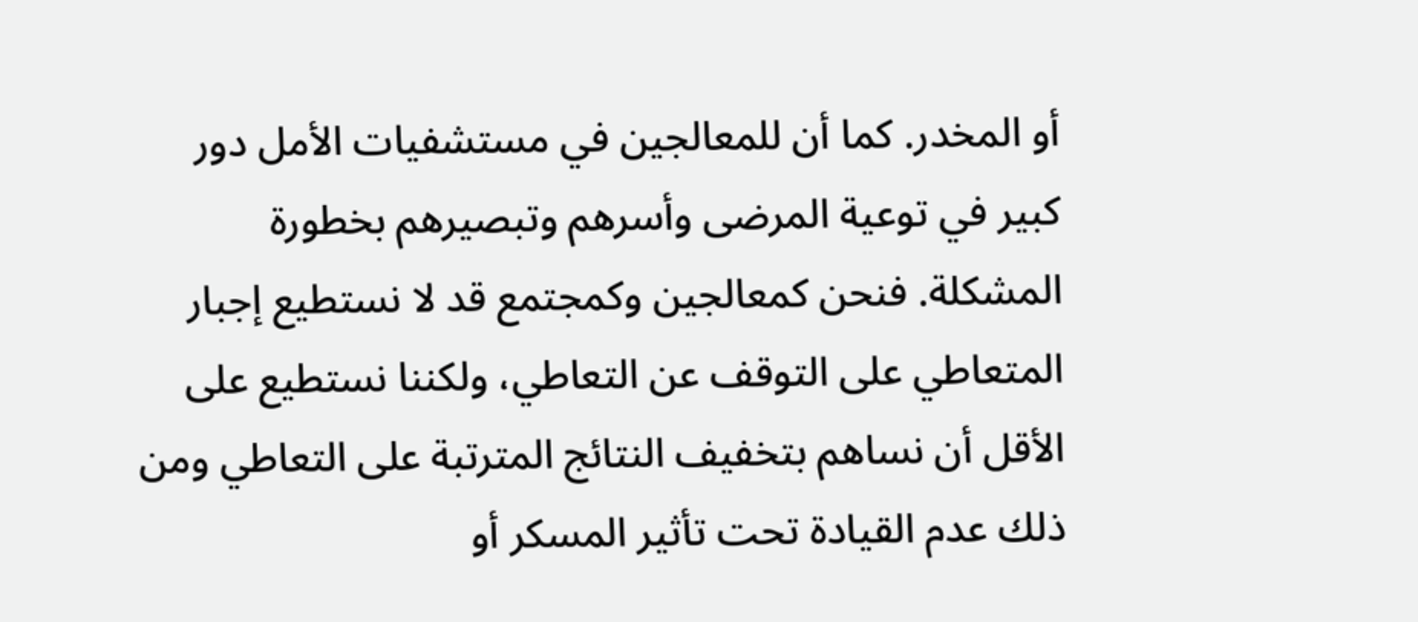أو المخدر. كما أن للمعالجين في مستشفيات الأمل دور كبير في توعية المرضى وأسرهم وتبصيرهم بخطورة المشكلة. فنحن كمعالجين وكمجتمع قد لا نستطيع إجبار المتعاطي على التوقف عن التعاطي، ولكننا نستطيع على الأقل أن نساهم بتخفيف النتائج المترتبة على التعاطي ومن ذلك عدم القيادة تحت تأثير المسكر أو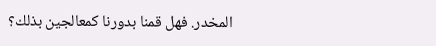المخدر. فهل قمنا بدورنا كمعالجين بذلك؟